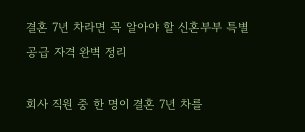결혼 7년 차라면 꼭 알아야 할 신혼부부 특별공급 자격 완벽 정리

회사 직원 중 한 명이 결혼 7년 차를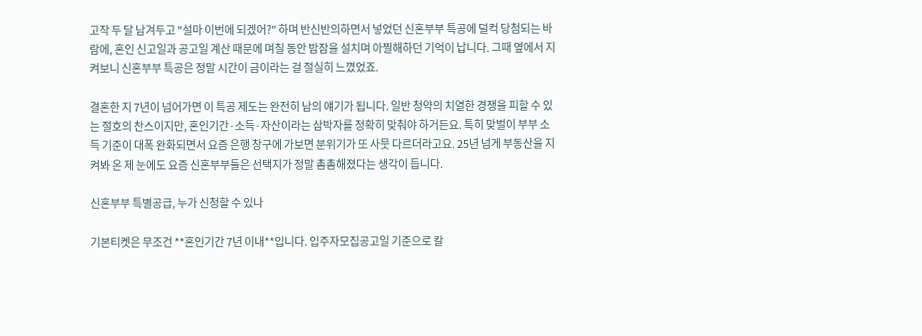고작 두 달 남겨두고 "설마 이번에 되겠어?" 하며 반신반의하면서 넣었던 신혼부부 특공에 덜컥 당첨되는 바람에, 혼인 신고일과 공고일 계산 때문에 며칠 동안 밤잠을 설치며 아찔해하던 기억이 납니다. 그때 옆에서 지켜보니 신혼부부 특공은 정말 시간이 금이라는 걸 절실히 느꼈었죠.

결혼한 지 7년이 넘어가면 이 특공 제도는 완전히 남의 얘기가 됩니다. 일반 청약의 치열한 경쟁을 피할 수 있는 절호의 찬스이지만, 혼인기간·소득·자산이라는 삼박자를 정확히 맞춰야 하거든요. 특히 맞벌이 부부 소득 기준이 대폭 완화되면서 요즘 은행 창구에 가보면 분위기가 또 사뭇 다르더라고요. 25년 넘게 부동산을 지켜봐 온 제 눈에도 요즘 신혼부부들은 선택지가 정말 촘촘해졌다는 생각이 듭니다.

신혼부부 특별공급, 누가 신청할 수 있나

기본티켓은 무조건 **혼인기간 7년 이내**입니다. 입주자모집공고일 기준으로 칼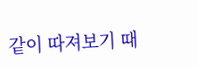같이 따져보기 때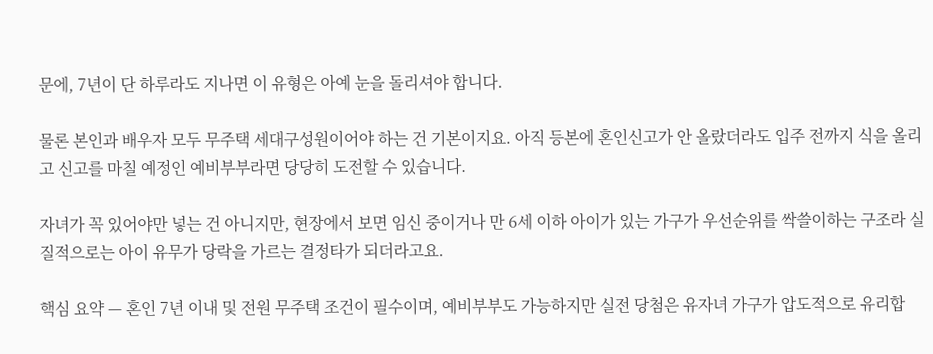문에, 7년이 단 하루라도 지나면 이 유형은 아예 눈을 돌리셔야 합니다.

물론 본인과 배우자 모두 무주택 세대구성원이어야 하는 건 기본이지요. 아직 등본에 혼인신고가 안 올랐더라도 입주 전까지 식을 올리고 신고를 마칠 예정인 예비부부라면 당당히 도전할 수 있습니다.

자녀가 꼭 있어야만 넣는 건 아니지만, 현장에서 보면 임신 중이거나 만 6세 이하 아이가 있는 가구가 우선순위를 싹쓸이하는 구조라 실질적으로는 아이 유무가 당락을 가르는 결정타가 되더라고요.

핵심 요약 — 혼인 7년 이내 및 전원 무주택 조건이 필수이며, 예비부부도 가능하지만 실전 당첨은 유자녀 가구가 압도적으로 유리합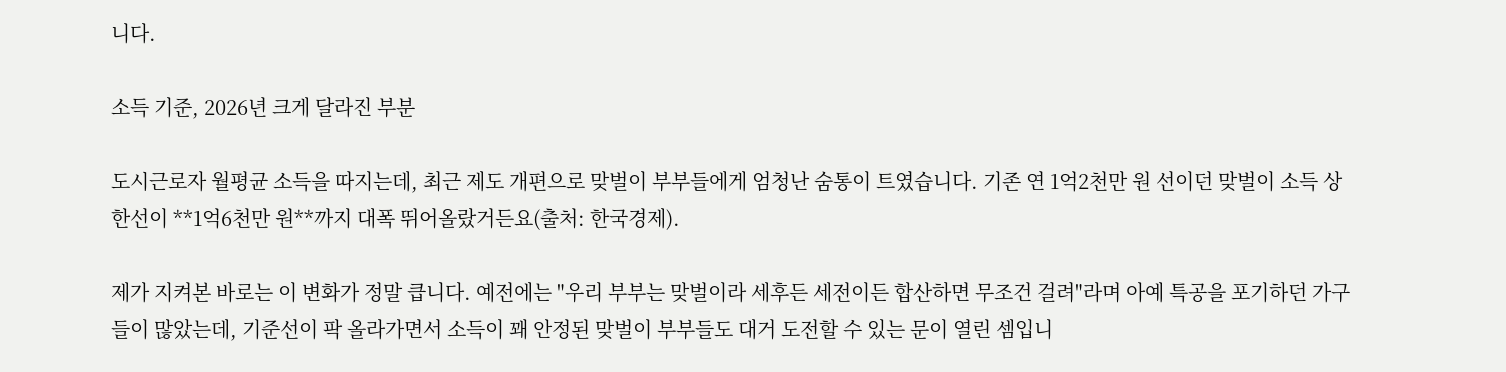니다.

소득 기준, 2026년 크게 달라진 부분

도시근로자 월평균 소득을 따지는데, 최근 제도 개편으로 맞벌이 부부들에게 엄청난 숨통이 트였습니다. 기존 연 1억2천만 원 선이던 맞벌이 소득 상한선이 **1억6천만 원**까지 대폭 뛰어올랐거든요(출처: 한국경제).

제가 지켜본 바로는 이 변화가 정말 큽니다. 예전에는 "우리 부부는 맞벌이라 세후든 세전이든 합산하면 무조건 걸려"라며 아예 특공을 포기하던 가구들이 많았는데, 기준선이 팍 올라가면서 소득이 꽤 안정된 맞벌이 부부들도 대거 도전할 수 있는 문이 열린 셈입니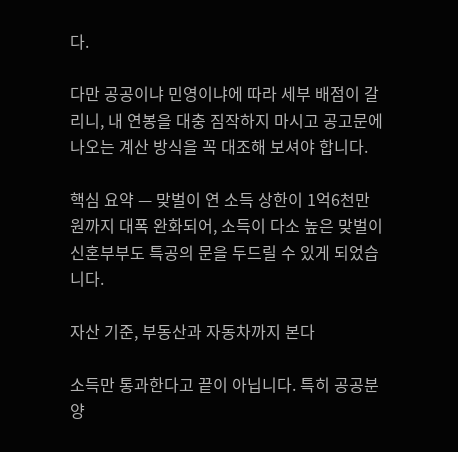다.

다만 공공이냐 민영이냐에 따라 세부 배점이 갈리니, 내 연봉을 대충 짐작하지 마시고 공고문에 나오는 계산 방식을 꼭 대조해 보셔야 합니다.

핵심 요약 — 맞벌이 연 소득 상한이 1억6천만 원까지 대폭 완화되어, 소득이 다소 높은 맞벌이 신혼부부도 특공의 문을 두드릴 수 있게 되었습니다.

자산 기준, 부동산과 자동차까지 본다

소득만 통과한다고 끝이 아닙니다. 특히 공공분양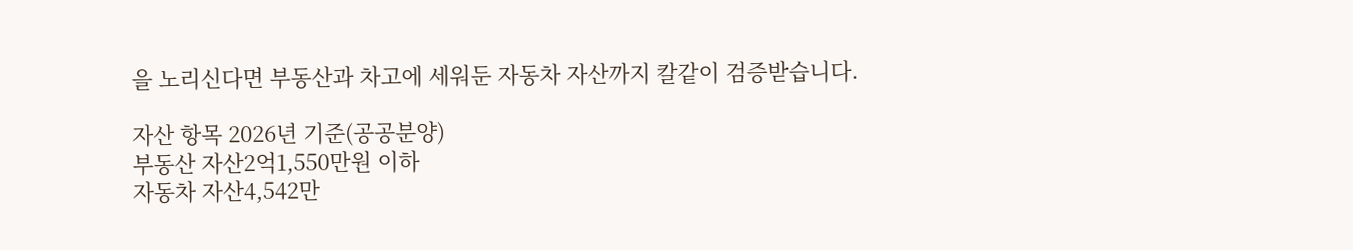을 노리신다면 부동산과 차고에 세워둔 자동차 자산까지 칼같이 검증받습니다.

자산 항목 2026년 기준(공공분양)
부동산 자산2억1,550만원 이하
자동차 자산4,542만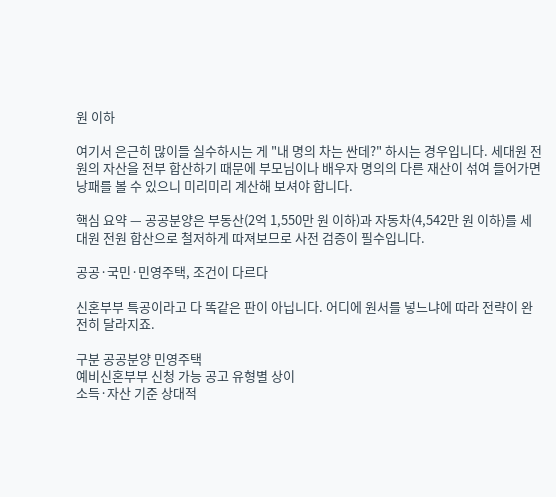원 이하

여기서 은근히 많이들 실수하시는 게 "내 명의 차는 싼데?" 하시는 경우입니다. 세대원 전원의 자산을 전부 합산하기 때문에 부모님이나 배우자 명의의 다른 재산이 섞여 들어가면 낭패를 볼 수 있으니 미리미리 계산해 보셔야 합니다.

핵심 요약 — 공공분양은 부동산(2억 1,550만 원 이하)과 자동차(4,542만 원 이하)를 세대원 전원 합산으로 철저하게 따져보므로 사전 검증이 필수입니다.

공공·국민·민영주택, 조건이 다르다

신혼부부 특공이라고 다 똑같은 판이 아닙니다. 어디에 원서를 넣느냐에 따라 전략이 완전히 달라지죠.

구분 공공분양 민영주택
예비신혼부부 신청 가능 공고 유형별 상이
소득·자산 기준 상대적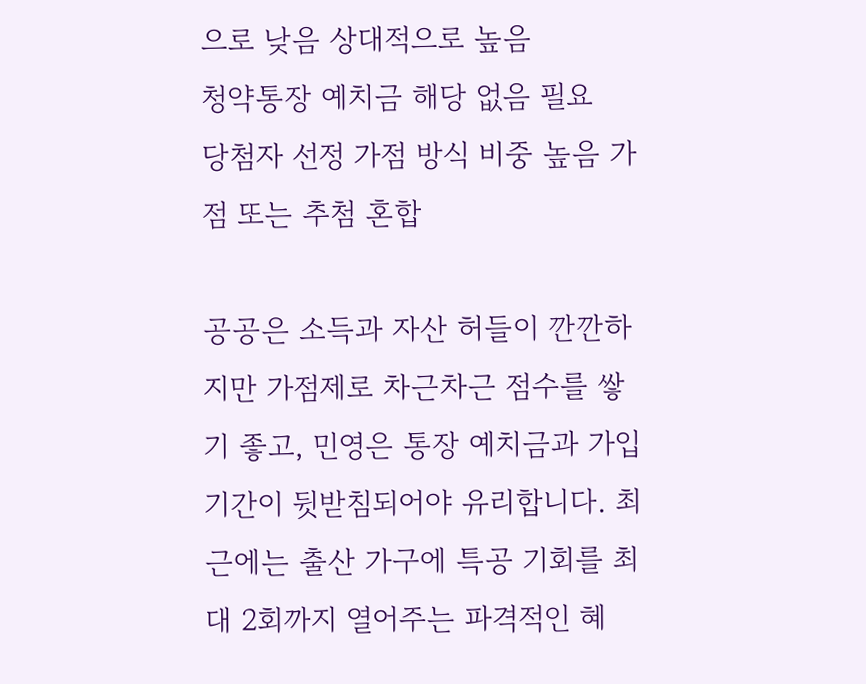으로 낮음 상대적으로 높음
청약통장 예치금 해당 없음 필요
당첨자 선정 가점 방식 비중 높음 가점 또는 추첨 혼합

공공은 소득과 자산 허들이 깐깐하지만 가점제로 차근차근 점수를 쌓기 좋고, 민영은 통장 예치금과 가입 기간이 뒷받침되어야 유리합니다. 최근에는 출산 가구에 특공 기회를 최대 2회까지 열어주는 파격적인 혜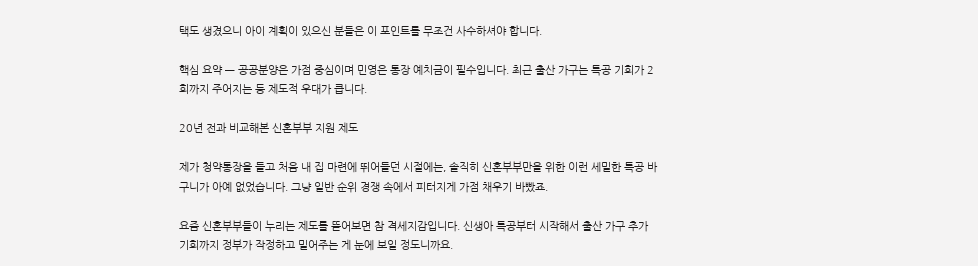택도 생겼으니 아이 계획이 있으신 분들은 이 포인트를 무조건 사수하셔야 합니다.

핵심 요약 — 공공분양은 가점 중심이며 민영은 통장 예치금이 필수입니다. 최근 출산 가구는 특공 기회가 2회까지 주어지는 등 제도적 우대가 큽니다.

20년 전과 비교해본 신혼부부 지원 제도

제가 청약통장을 들고 처음 내 집 마련에 뛰어들던 시절에는, 솔직히 신혼부부만을 위한 이런 세밀한 특공 바구니가 아예 없었습니다. 그냥 일반 순위 경쟁 속에서 피터지게 가점 채우기 바빴죠.

요즘 신혼부부들이 누리는 제도를 뜯어보면 참 격세지감입니다. 신생아 특공부터 시작해서 출산 가구 추가 기회까지 정부가 작정하고 밀어주는 게 눈에 보일 정도니까요.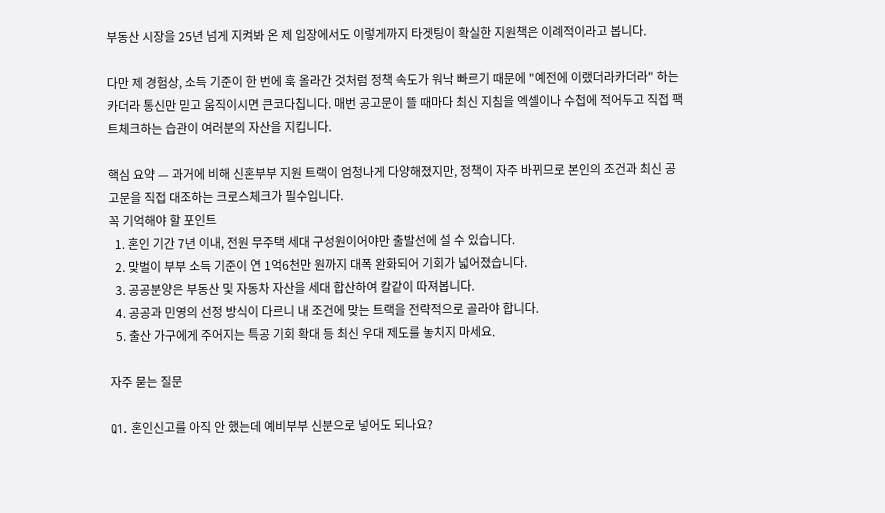부동산 시장을 25년 넘게 지켜봐 온 제 입장에서도 이렇게까지 타겟팅이 확실한 지원책은 이례적이라고 봅니다.

다만 제 경험상, 소득 기준이 한 번에 훅 올라간 것처럼 정책 속도가 워낙 빠르기 때문에 "예전에 이랬더라카더라" 하는 카더라 통신만 믿고 움직이시면 큰코다칩니다. 매번 공고문이 뜰 때마다 최신 지침을 엑셀이나 수첩에 적어두고 직접 팩트체크하는 습관이 여러분의 자산을 지킵니다.

핵심 요약 — 과거에 비해 신혼부부 지원 트랙이 엄청나게 다양해졌지만, 정책이 자주 바뀌므로 본인의 조건과 최신 공고문을 직접 대조하는 크로스체크가 필수입니다.
꼭 기억해야 할 포인트
  1. 혼인 기간 7년 이내, 전원 무주택 세대 구성원이어야만 출발선에 설 수 있습니다.
  2. 맞벌이 부부 소득 기준이 연 1억6천만 원까지 대폭 완화되어 기회가 넓어졌습니다.
  3. 공공분양은 부동산 및 자동차 자산을 세대 합산하여 칼같이 따져봅니다.
  4. 공공과 민영의 선정 방식이 다르니 내 조건에 맞는 트랙을 전략적으로 골라야 합니다.
  5. 출산 가구에게 주어지는 특공 기회 확대 등 최신 우대 제도를 놓치지 마세요.

자주 묻는 질문

Q1. 혼인신고를 아직 안 했는데 예비부부 신분으로 넣어도 되나요?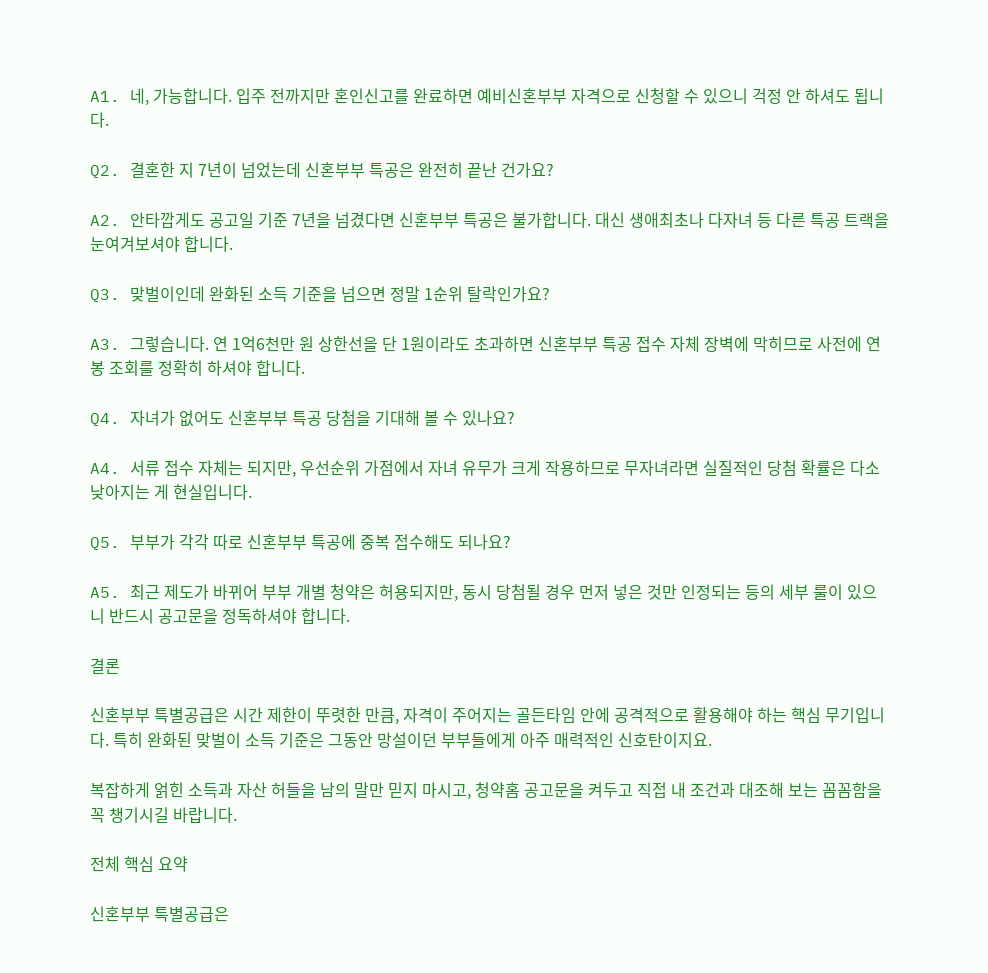A1. 네, 가능합니다. 입주 전까지만 혼인신고를 완료하면 예비신혼부부 자격으로 신청할 수 있으니 걱정 안 하셔도 됩니다.

Q2. 결혼한 지 7년이 넘었는데 신혼부부 특공은 완전히 끝난 건가요?

A2. 안타깝게도 공고일 기준 7년을 넘겼다면 신혼부부 특공은 불가합니다. 대신 생애최초나 다자녀 등 다른 특공 트랙을 눈여겨보셔야 합니다.

Q3. 맞벌이인데 완화된 소득 기준을 넘으면 정말 1순위 탈락인가요?

A3. 그렇습니다. 연 1억6천만 원 상한선을 단 1원이라도 초과하면 신혼부부 특공 접수 자체 장벽에 막히므로 사전에 연봉 조회를 정확히 하셔야 합니다.

Q4. 자녀가 없어도 신혼부부 특공 당첨을 기대해 볼 수 있나요?

A4. 서류 접수 자체는 되지만, 우선순위 가점에서 자녀 유무가 크게 작용하므로 무자녀라면 실질적인 당첨 확률은 다소 낮아지는 게 현실입니다.

Q5. 부부가 각각 따로 신혼부부 특공에 중복 접수해도 되나요?

A5. 최근 제도가 바뀌어 부부 개별 청약은 허용되지만, 동시 당첨될 경우 먼저 넣은 것만 인정되는 등의 세부 룰이 있으니 반드시 공고문을 정독하셔야 합니다.

결론

신혼부부 특별공급은 시간 제한이 뚜렷한 만큼, 자격이 주어지는 골든타임 안에 공격적으로 활용해야 하는 핵심 무기입니다. 특히 완화된 맞벌이 소득 기준은 그동안 망설이던 부부들에게 아주 매력적인 신호탄이지요.

복잡하게 얽힌 소득과 자산 허들을 남의 말만 믿지 마시고, 청약홈 공고문을 켜두고 직접 내 조건과 대조해 보는 꼼꼼함을 꼭 챙기시길 바랍니다.

전체 핵심 요약

신혼부부 특별공급은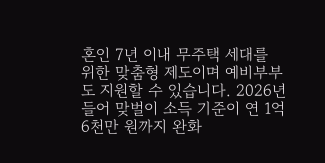혼인 7년 이내 무주택 세대를 위한 맞춤형 제도이며 예비부부도 지원할 수 있습니다. 2026년 들어 맞벌이 소득 기준이 연 1억6천만 원까지 완화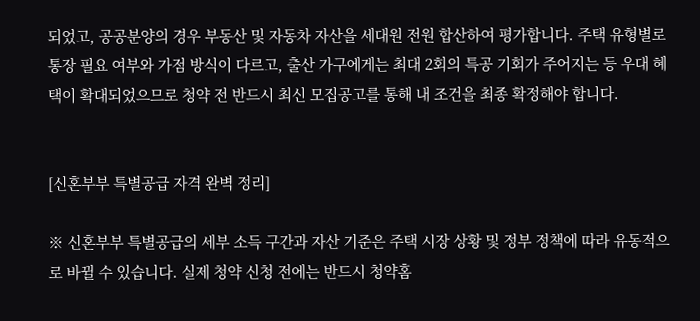되었고, 공공분양의 경우 부동산 및 자동차 자산을 세대원 전원 합산하여 평가합니다. 주택 유형별로 통장 필요 여부와 가점 방식이 다르고, 출산 가구에게는 최대 2회의 특공 기회가 주어지는 등 우대 혜택이 확대되었으므로 청약 전 반드시 최신 모집공고를 통해 내 조건을 최종 확정해야 합니다.


[신혼부부 특별공급 자격 완벽 정리]

※ 신혼부부 특별공급의 세부 소득 구간과 자산 기준은 주택 시장 상황 및 정부 정책에 따라 유동적으로 바뀔 수 있습니다. 실제 청약 신청 전에는 반드시 청약홈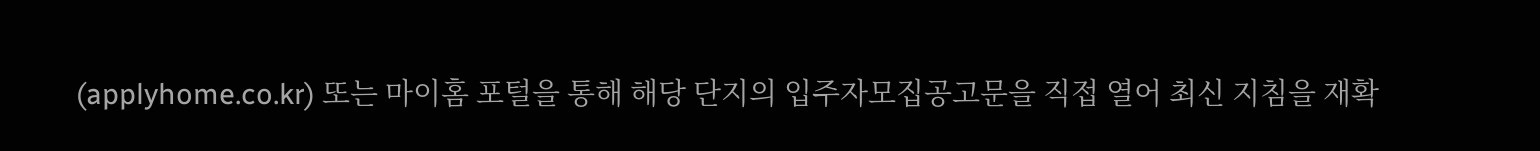(applyhome.co.kr) 또는 마이홈 포털을 통해 해당 단지의 입주자모집공고문을 직접 열어 최신 지침을 재확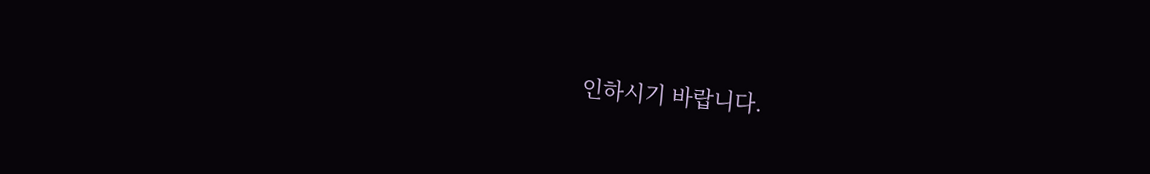인하시기 바랍니다.